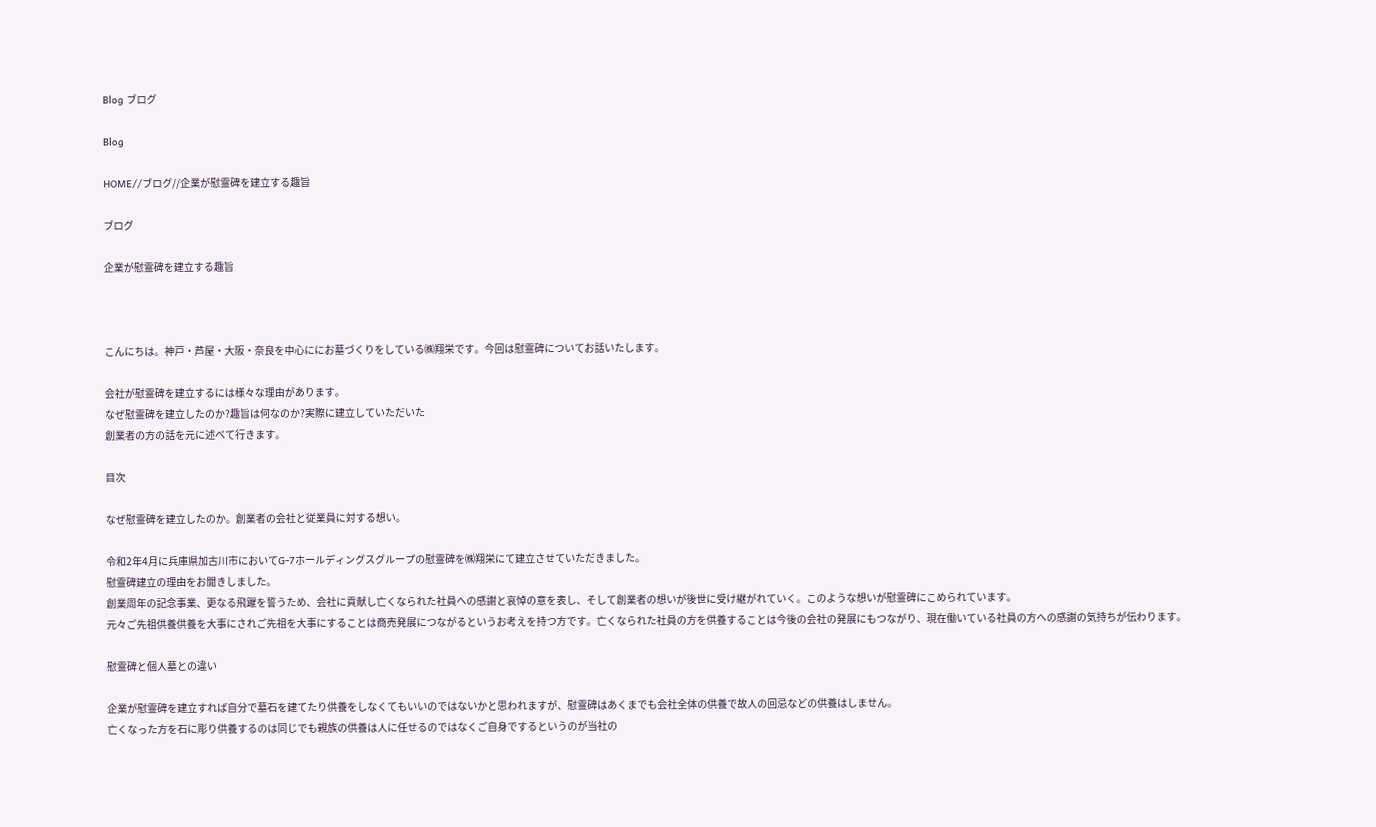Blog ブログ

Blog

HOME//ブログ//企業が慰霊碑を建立する趣旨

ブログ

企業が慰霊碑を建立する趣旨



こんにちは。神戸・芦屋・大阪・奈良を中心ににお墓づくりをしている㈱翔栄です。今回は慰霊碑についてお話いたします。

会社が慰霊碑を建立するには様々な理由があります。
なぜ慰霊碑を建立したのか?趣旨は何なのか?実際に建立していただいた
創業者の方の話を元に述べて行きます。

目次

なぜ慰霊碑を建立したのか。創業者の会社と従業員に対する想い。

令和2年4月に兵庫県加古川市においてG-7ホールディングスグループの慰霊碑を㈱翔栄にて建立させていただきました。
慰霊碑建立の理由をお聞きしました。
創業周年の記念事業、更なる飛躍を誓うため、会社に貢献し亡くなられた社員への感謝と哀悼の意を表し、そして創業者の想いが後世に受け継がれていく。このような想いが慰霊碑にこめられています。
元々ご先祖供養供養を大事にされご先祖を大事にすることは商売発展につながるというお考えを持つ方です。亡くなられた社員の方を供養することは今後の会社の発展にもつながり、現在働いている社員の方への感謝の気持ちが伝わります。

慰霊碑と個人墓との違い

企業が慰霊碑を建立すれば自分で墓石を建てたり供養をしなくてもいいのではないかと思われますが、慰霊碑はあくまでも会社全体の供養で故人の回忌などの供養はしません。
亡くなった方を石に彫り供養するのは同じでも親族の供養は人に任せるのではなくご自身でするというのが当社の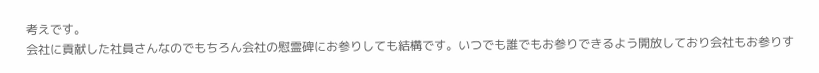考えです。
会社に貢献した社員さんなのでもちろん会社の慰霊碑にお参りしても結構です。いつでも誰でもお参りできるよう開放しており会社もお参りす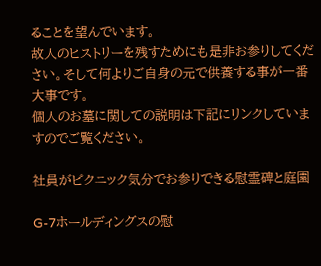ることを望んでいます。
故人のヒストリーを残すためにも是非お参りしてください。そして何よりご自身の元で供養する事が一番大事です。
個人のお墓に関しての説明は下記にリンクしていますのでご覧ください。

社員がピクニック気分でお参りできる慰霊碑と庭園

G-7ホールディングスの慰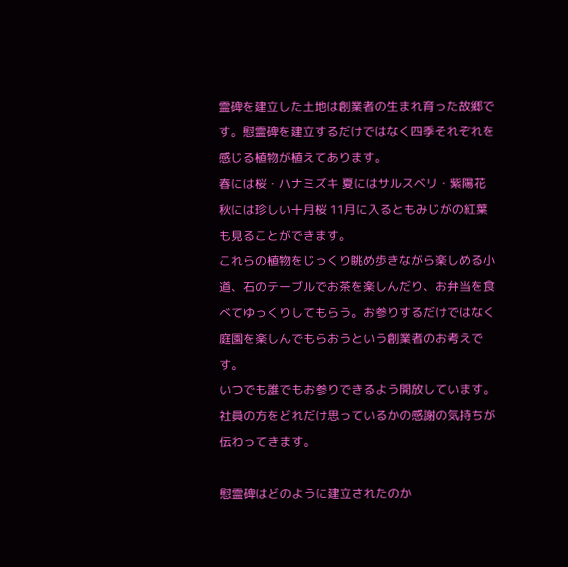霊碑を建立した土地は創業者の生まれ育った故郷です。慰霊碑を建立するだけではなく四季それぞれを感じる植物が植えてあります。
春には桜・ハナミズキ 夏にはサルスベリ・紫陽花
秋には珍しい十月桜 11月に入るともみじがの紅葉も見ることができます。
これらの植物をじっくり眺め歩きながら楽しめる小道、石のテーブルでお茶を楽しんだり、お弁当を食べてゆっくりしてもらう。お参りするだけではなく庭園を楽しんでもらおうという創業者のお考えです。
いつでも誰でもお参りできるよう開放しています。
社員の方をどれだけ思っているかの感謝の気持ちが伝わってきます。

慰霊碑はどのように建立されたのか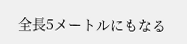全長5メートルにもなる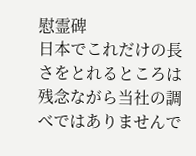慰霊碑
日本でこれだけの長さをとれるところは残念ながら当社の調べではありませんで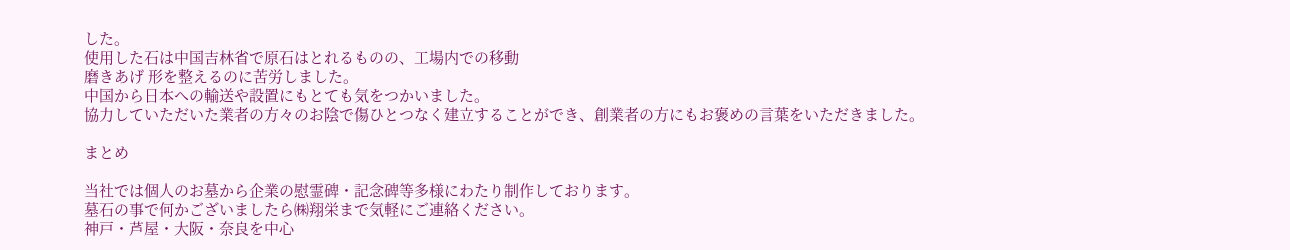した。
使用した石は中国吉林省で原石はとれるものの、工場内での移動
磨きあげ 形を整えるのに苦労しました。
中国から日本への輸送や設置にもとても気をつかいました。
協力していただいた業者の方々のお陰で傷ひとつなく建立することができ、創業者の方にもお褒めの言葉をいただきました。

まとめ

当社では個人のお墓から企業の慰霊碑・記念碑等多様にわたり制作しております。
墓石の事で何かございましたら㈱翔栄まで気軽にご連絡ください。
神戸・芦屋・大阪・奈良を中心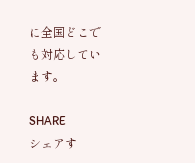に全国どこでも対応しています。

SHARE
シェアす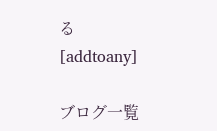る
[addtoany]

ブログ一覧